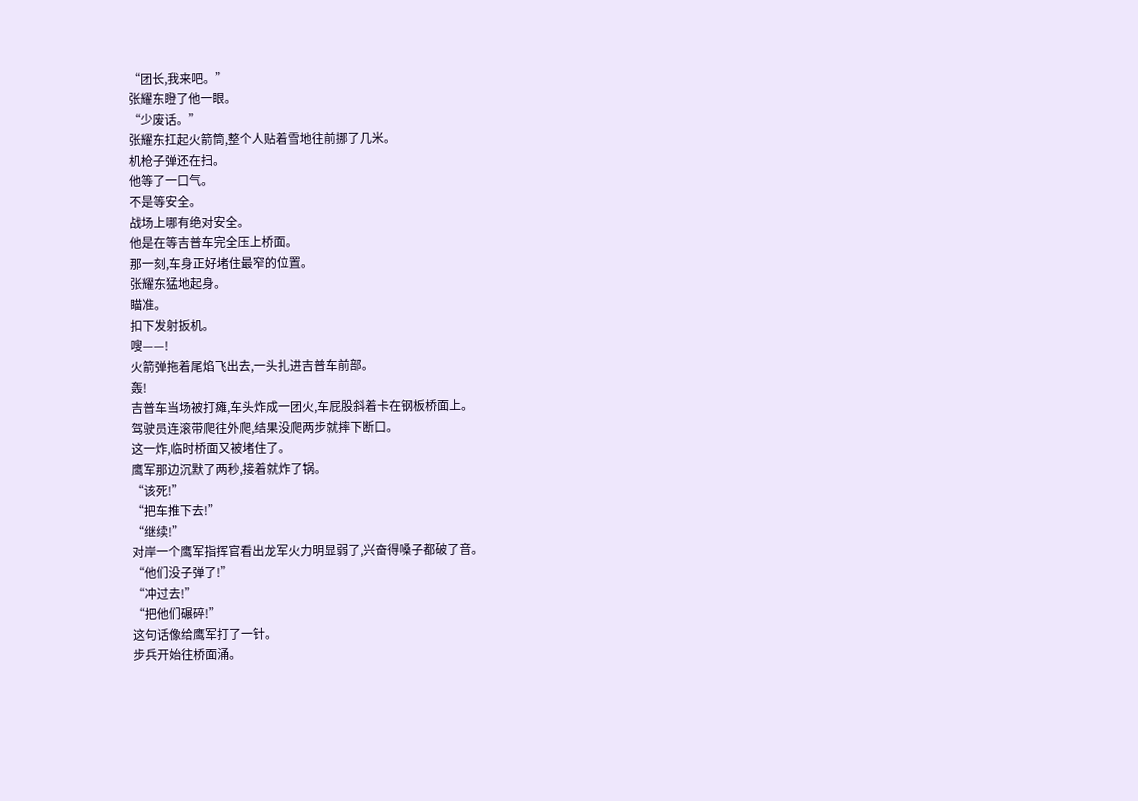“团长,我来吧。”
张耀东瞪了他一眼。
“少废话。”
张耀东扛起火箭筒,整个人贴着雪地往前挪了几米。
机枪子弹还在扫。
他等了一口气。
不是等安全。
战场上哪有绝对安全。
他是在等吉普车完全压上桥面。
那一刻,车身正好堵住最窄的位置。
张耀东猛地起身。
瞄准。
扣下发射扳机。
嗖——!
火箭弹拖着尾焰飞出去,一头扎进吉普车前部。
轰!
吉普车当场被打瘫,车头炸成一团火,车屁股斜着卡在钢板桥面上。
驾驶员连滚带爬往外爬,结果没爬两步就摔下断口。
这一炸,临时桥面又被堵住了。
鹰军那边沉默了两秒,接着就炸了锅。
“该死!”
“把车推下去!”
“继续!”
对岸一个鹰军指挥官看出龙军火力明显弱了,兴奋得嗓子都破了音。
“他们没子弹了!”
“冲过去!”
“把他们碾碎!”
这句话像给鹰军打了一针。
步兵开始往桥面涌。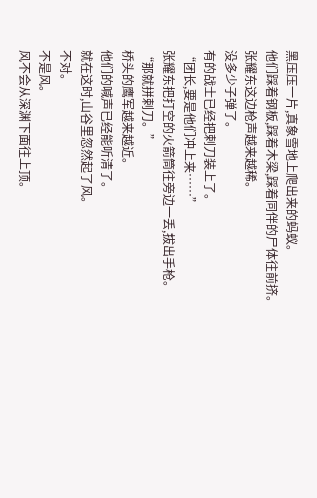黑压压一片,真象雪地上爬出来的蚂蚁。
他们踩着钢板,踩着木梁,踩着同伴的尸体往前挤。
张耀东这边枪声越来越稀。
没多少子弹了。
有的战士已经把剌刀装上了。
“团长,要是他们冲上来……”
张耀东把打空的火箭筒往旁边一丢,拔出手枪。
“那就拼剌刀。”
桥头的鹰军越来越近。
他们的喊声已经能听清了。
就在这时,山谷里忽然起了风。
不对。
不是风。
风不会从深渊下面往上顶。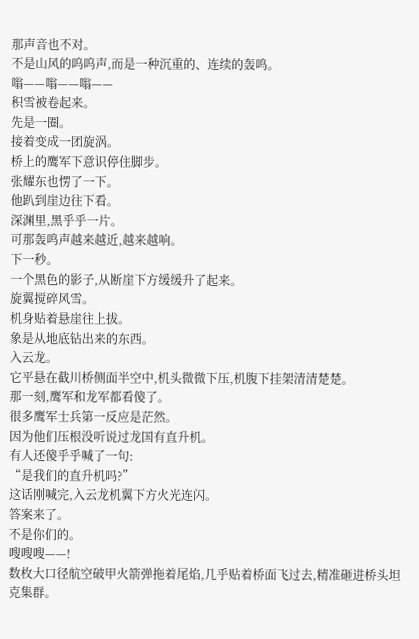那声音也不对。
不是山风的呜呜声,而是一种沉重的、连续的轰鸣。
嗡——嗡——嗡——
积雪被卷起来。
先是一圈。
接着变成一团旋涡。
桥上的鹰军下意识停住脚步。
张耀东也愣了一下。
他趴到崖边往下看。
深渊里,黑乎乎一片。
可那轰鸣声越来越近,越来越响。
下一秒。
一个黑色的影子,从断崖下方缓缓升了起来。
旋翼搅碎风雪。
机身贴着悬崖往上拔。
象是从地底钻出来的东西。
入云龙。
它平悬在截川桥侧面半空中,机头微微下压,机腹下挂架清清楚楚。
那一刻,鹰军和龙军都看傻了。
很多鹰军士兵第一反应是茫然。
因为他们压根没听说过龙国有直升机。
有人还傻乎乎喊了一句:
“是我们的直升机吗?”
这话刚喊完,入云龙机翼下方火光连闪。
答案来了。
不是你们的。
嗖嗖嗖——!
数枚大口径航空破甲火箭弹拖着尾焰,几乎贴着桥面飞过去,精准砸进桥头坦克集群。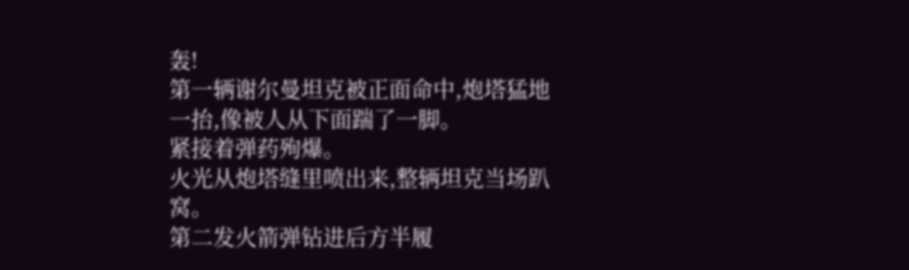轰!
第一辆谢尔曼坦克被正面命中,炮塔猛地一抬,像被人从下面踹了一脚。
紧接着弹药殉爆。
火光从炮塔缝里喷出来,整辆坦克当场趴窝。
第二发火箭弹钻进后方半履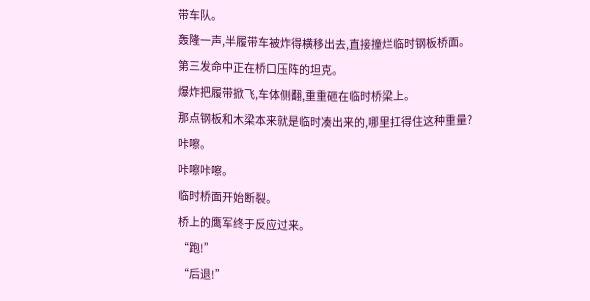带车队。
轰隆一声,半履带车被炸得横移出去,直接撞烂临时钢板桥面。
第三发命中正在桥口压阵的坦克。
爆炸把履带掀飞,车体侧翻,重重砸在临时桥梁上。
那点钢板和木梁本来就是临时凑出来的,哪里扛得住这种重量?
咔嚓。
咔嚓咔嚓。
临时桥面开始断裂。
桥上的鹰军终于反应过来。
“跑!”
“后退!”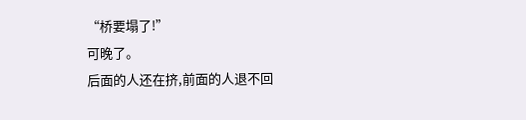“桥要塌了!”
可晚了。
后面的人还在挤,前面的人退不回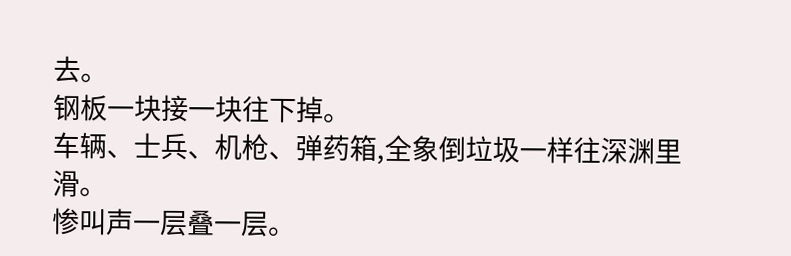去。
钢板一块接一块往下掉。
车辆、士兵、机枪、弹药箱,全象倒垃圾一样往深渊里滑。
惨叫声一层叠一层。